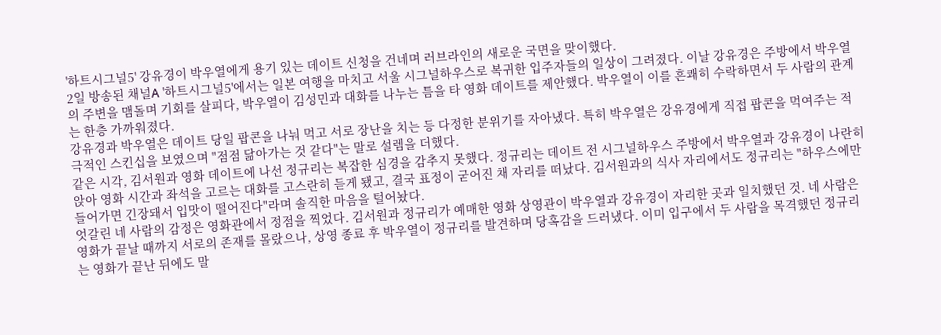'하트시그널5' 강유경이 박우열에게 용기 있는 데이트 신청을 건네며 러브라인의 새로운 국면을 맞이했다.
2일 방송된 채널A '하트시그널5'에서는 일본 여행을 마치고 서울 시그널하우스로 복귀한 입주자들의 일상이 그려졌다. 이날 강유경은 주방에서 박우열의 주변을 맴돌며 기회를 살피다, 박우열이 김성민과 대화를 나누는 틈을 타 영화 데이트를 제안했다. 박우열이 이를 흔쾌히 수락하면서 두 사람의 관계는 한층 가까워졌다.
강유경과 박우열은 데이트 당일 팝콘을 나눠 먹고 서로 장난을 치는 등 다정한 분위기를 자아냈다. 특히 박우열은 강유경에게 직접 팝콘을 먹여주는 적극적인 스킨십을 보였으며 "점점 닮아가는 것 같다"는 말로 설렘을 더했다.
같은 시각, 김서원과 영화 데이트에 나선 정규리는 복잡한 심경을 감추지 못했다. 정규리는 데이트 전 시그널하우스 주방에서 박우열과 강유경이 나란히 앉아 영화 시간과 좌석을 고르는 대화를 고스란히 듣게 됐고, 결국 표정이 굳어진 채 자리를 떠났다. 김서원과의 식사 자리에서도 정규리는 "하우스에만 들어가면 긴장돼서 입맛이 떨어진다"라며 솔직한 마음을 털어놨다.
엇갈린 네 사람의 감정은 영화관에서 정점을 찍었다. 김서원과 정규리가 예매한 영화 상영관이 박우열과 강유경이 자리한 곳과 일치했던 것. 네 사람은 영화가 끝날 때까지 서로의 존재를 몰랐으나, 상영 종료 후 박우열이 정규리를 발견하며 당혹감을 드러냈다. 이미 입구에서 두 사람을 목격했던 정규리는 영화가 끝난 뒤에도 말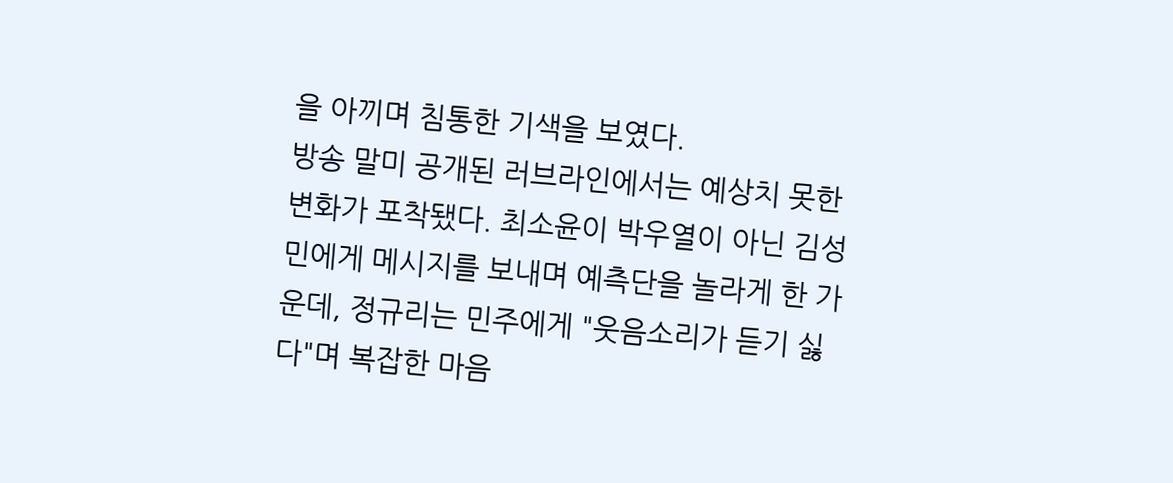을 아끼며 침통한 기색을 보였다.
방송 말미 공개된 러브라인에서는 예상치 못한 변화가 포착됐다. 최소윤이 박우열이 아닌 김성민에게 메시지를 보내며 예측단을 놀라게 한 가운데, 정규리는 민주에게 "웃음소리가 듣기 싫다"며 복잡한 마음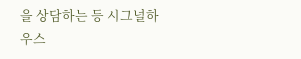을 상담하는 등 시그널하우스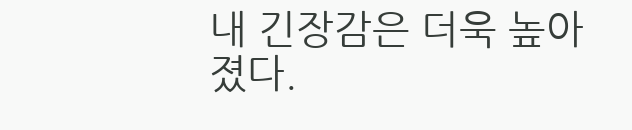내 긴장감은 더욱 높아졌다.